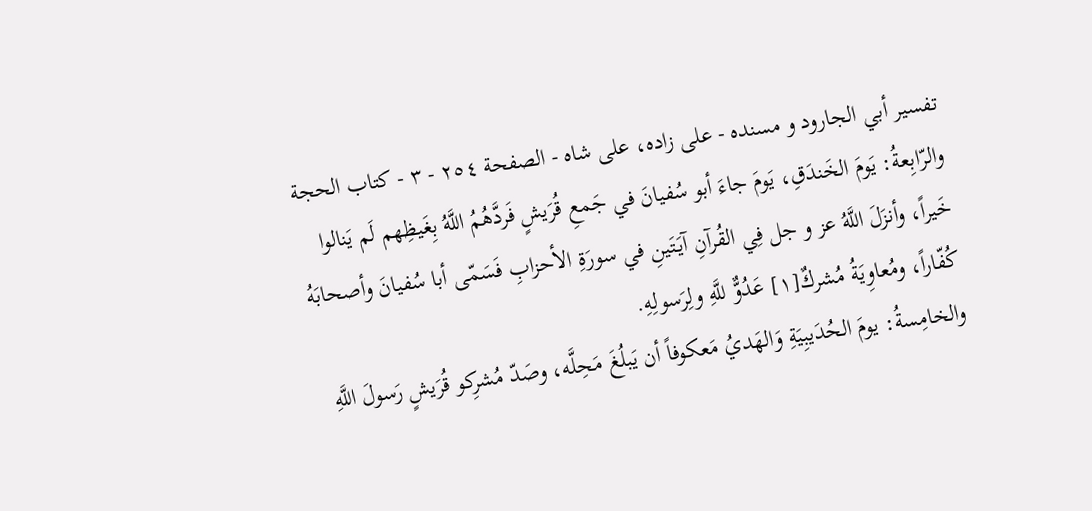تفسير أبي الجارود و مسنده - على زاده، على شاه - الصفحة ٢٥٤ - ٣ - كتاب الحجة
والرّابِعةُ: يَومَ الخَندَقِ، يَومَ جاءَ أبو سُفيانَ في جَمعِ قُرَيشٍ فَردَّهُمُ اللَّهُ بِغَيظِهم لَم يَنالوا خَيراً، وأنزَلَ اللَّهُ عز و جل فِي القُرآنِ آيَتَينِ في سورَةِ الأحزابِ فَسَمّى أبا سُفيانَ وأصحابَهُ كُفّاراً، ومُعاوِيَةُ مُشركٌ[١] عَدُوٌّ للَّهِ ولِرَسولِهِ.
والخامِسةُ: يومَ الحُدَيبِيَةِ وَالهَديُ مَعكوفاً أن يَبلُغَ مَحِلَّه، وصَدّ مُشرِكو قُرَيشٍ رَسولَ اللَّهِ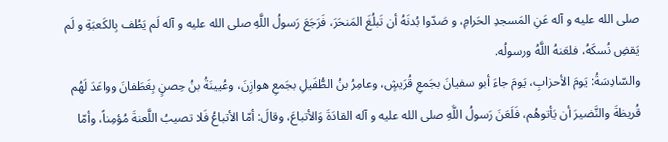صلى الله عليه و آله عَنِ المَسجدِ الحَرامِ، و صَدّوا بُدنَهُ أن تَبلُغَ المَنحَرَ، فَرَجَعَ رَسولُ اللَّهِ صلى الله عليه و آله لَم يَطُف بِالكَعبَةِ و لَم يَقضِ نُسكَهُ، فلعَنهُ اللَّهُ ورسولُه.
والسّادِسَةُ: يَومَ الأحزابِ، يَومَ جاءَ أبو سفيانَ بجَمعِ قُرَيشٍ، وعامِرُ بنُ الطُّفَيلِ بجَمعِ هوازِنَ، وعُيينَةُ بنُ حِصنٍ بِغَطَفانَ وواعَدَ لَهُم قُريظةَ والنَّضيرَ أن يَأتوهُم، فَلَعَنَ رَسولُ اللَّهِ صلى الله عليه و آله القادَةَ وَالأتباعَ، وقالَ: أمّا الأتباعُ فَلا تصيبُ اللَّعنةَ مُؤمِناً، وأمّا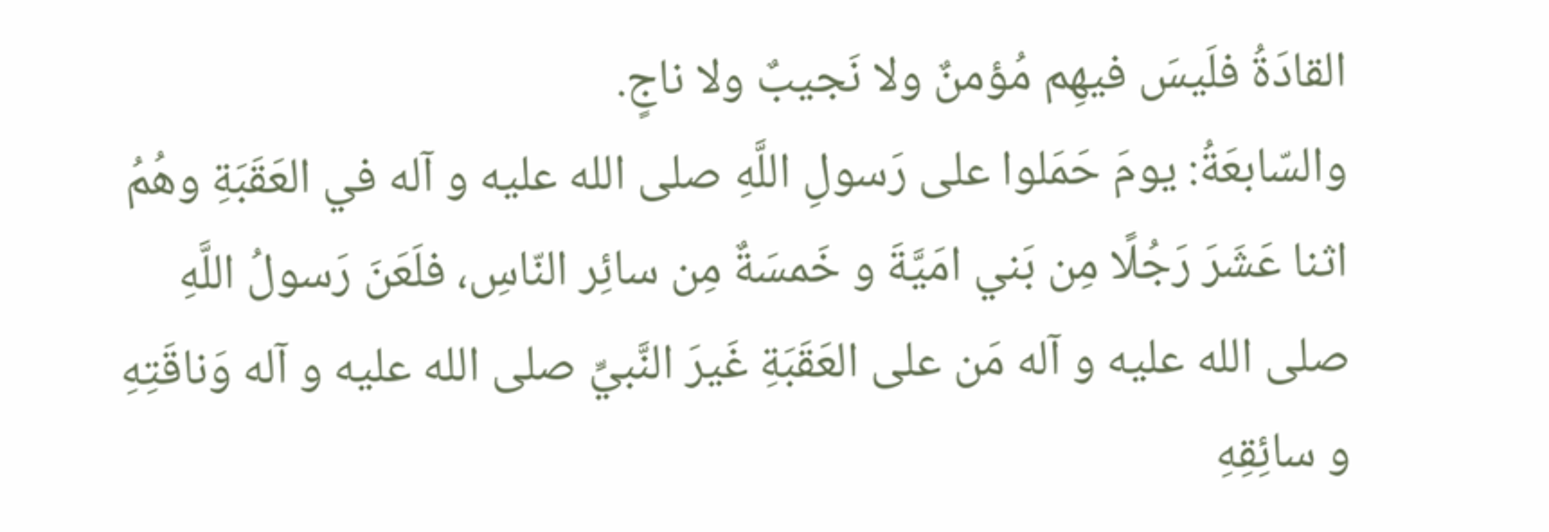القادَةُ فلَيسَ فيهِم مُؤمنٌ ولا نَجيبٌ ولا ناجٍ.
والسّابعَةُ: يومَ حَمَلوا على رَسولِ اللَّهِ صلى الله عليه و آله في العَقَبَةِ وهُمُ اثنا عَشَرَ رَجُلًا مِن بَني امَيَّةَ و خَمسَةٌ مِن سائِر النّاسِ، فلَعَنَ رَسولُ اللَّهِ صلى الله عليه و آله مَن على العَقَبَةِ غَيرَ النَّبيِّ صلى الله عليه و آله وَناقَتِهِ و سائِقِهِ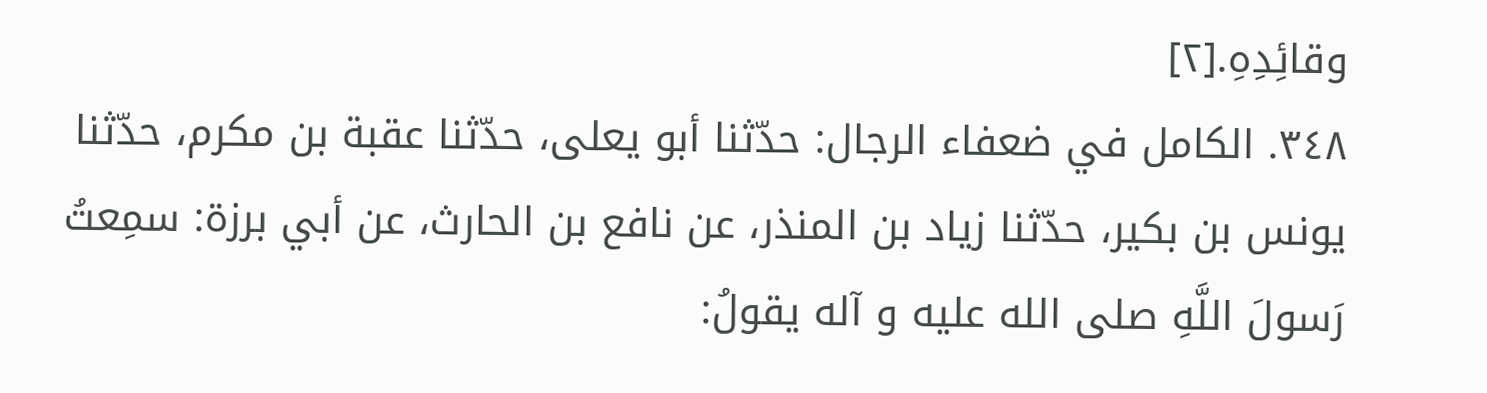وقائِدِهِ.[٢]
٣٤٨. الكامل في ضعفاء الرجال: حدّثنا أبو يعلى، حدّثنا عقبة بن مكرم، حدّثنا يونس بن بكير، حدّثنا زياد بن المنذر، عن نافع بن الحارث، عن أبي برزة: سمِعتُ رَسولَ اللَّهِ صلى الله عليه و آله يقولُ: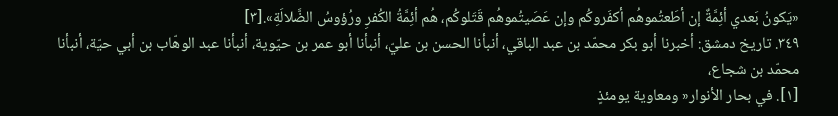«يَكونُ بَعدي أئِمَّةٌ إن أطَعتُموهُم أكفَروكُم وإن عَصَيتُموهُم قَتَلوكُم، هُم أئِمَّةُ الكُفرِ ورُؤوسُ الضَّلالَةِ».[٣]
٣٤٩. تاريخ دمشق: أخبرنا أبو بكر محمّد بن عبد الباقي، أنبأنا الحسن بن عليّ، أنبأنا أبو عمر بن حيّوية، أنبأنا عبد الوهّاب بن أبي حيّة، أنبأنا محمّد بن شجاع،
[١]. في بحار الأنوار« ومعاوية يومئذٍ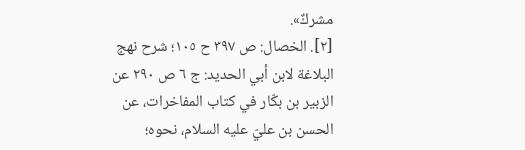مشركٌ».
[٢]. الخصال: ص ٣٩٧ ح ١٠٥؛ شرح نهج البلاغة لابن أبي الحديد: ج ٦ ص ٢٩٠ عن الزبير بن بكّار في كتاب المفاخرات، عن الحسن بن عليّ عليه السلام، نحوه؛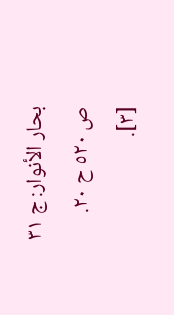بحار الأنوار: ج ٣١ ص ٥٢٠ ح ٢٠.
[٣].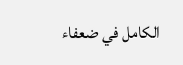الكامل في ضعفاء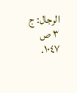الرجال: ج ٣ ص ١٠٤٧.